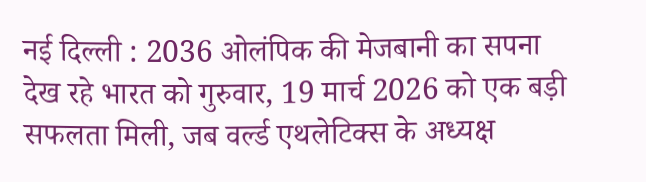नई दिल्ली : 2036 ओलंपिक की मेजबानी का सपना देख रहे भारत को गुरुवार, 19 मार्च 2026 को एक बड़ी सफलता मिली, जब वर्ल्ड एथलेटिक्स के अध्यक्ष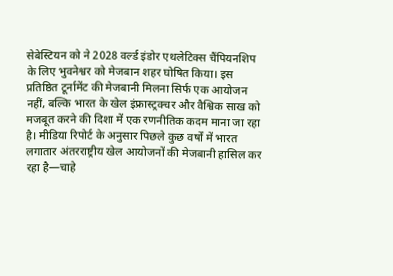सेबेस्टियन को ने 2028 वर्ल्ड इंडोर एथलेटिक्स चैंपियनशिप के लिए भुवनेश्वर को मेजबान शहर घोषित किया। इस प्रतिष्ठित टूर्नामेंट की मेजबानी मिलना सिर्फ एक आयोजन नहीं, बल्कि भारत के खेल इंफ्रास्ट्रक्चर और वैश्विक साख को मजबूत करने की दिशा में एक रणनीतिक कदम माना जा रहा है। मीडिया रिपोर्ट के अनुसार पिछले कुछ वर्षों में भारत लगातार अंतरराष्ट्रीय खेल आयोजनों की मेजबानी हासिल कर रहा है—चाहे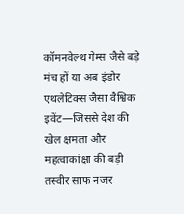कॉमनवेल्थ गेम्स जैसे बड़े मंच हों या अब इंडोर एथलेटिक्स जैसा वैश्विक इवेंट—जिससे देश की खेल क्षमता और महत्वाकांक्षा की बड़ी तस्वीर साफ नजर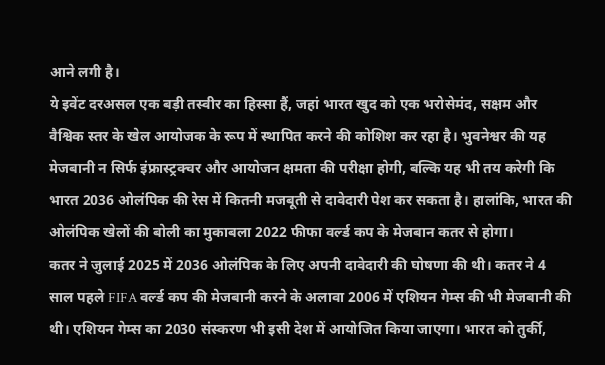आने लगी है।
ये इवेंट दरअसल एक बड़ी तस्वीर का हिस्सा हैं, जहां भारत खुद को एक भरोसेमंद, सक्षम और वैश्विक स्तर के खेल आयोजक के रूप में स्थापित करने की कोशिश कर रहा है। भुवनेश्वर की यह मेजबानी न सिर्फ इंफ्रास्ट्रक्चर और आयोजन क्षमता की परीक्षा होगी, बल्कि यह भी तय करेगी कि भारत 2036 ओलंपिक की रेस में कितनी मजबूती से दावेदारी पेश कर सकता है। हालांकि, भारत की ओलंपिक खेलों की बोली का मुकाबला 2022 फीफा वर्ल्ड कप के मेजबान कतर से होगा।
कतर ने जुलाई 2025 में 2036 ओलंपिक के लिए अपनी दावेदारी की घोषणा की थी। कतर ने 4 साल पहले FIFA वर्ल्ड कप की मेजबानी करने के अलावा 2006 में एशियन गेम्स की भी मेजबानी की थी। एशियन गेम्स का 2030 संस्करण भी इसी देश में आयोजित किया जाएगा। भारत को तुर्की,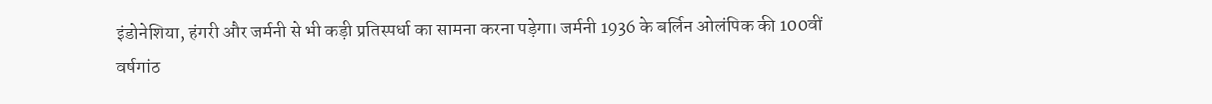इंडोनेशिया, हंगरी और जर्मनी से भी कड़ी प्रतिस्पर्धा का सामना करना पड़ेगा। जर्मनी 1936 के बर्लिन ओलंपिक की 100वीं वर्षगांठ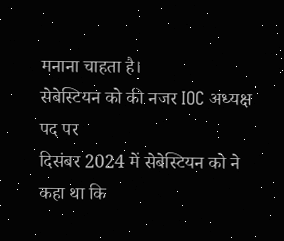मनाना चाहता है।
सेबेस्टियन को की नजर IOC अध्यक्ष पद पर
दिसंबर 2024 में सेबेस्टियन को ने कहा था कि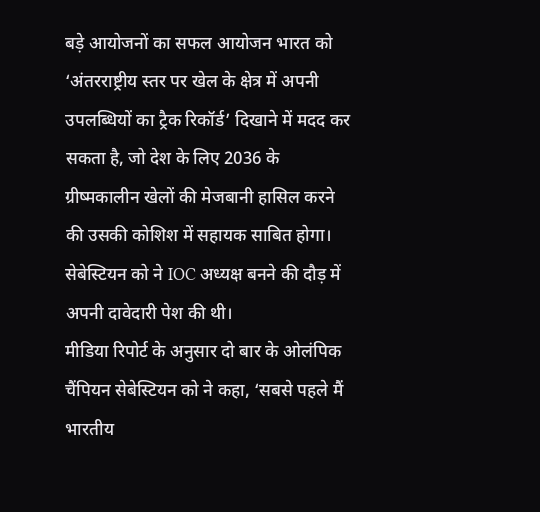बड़े आयोजनों का सफल आयोजन भारत को ‘अंतरराष्ट्रीय स्तर पर खेल के क्षेत्र में अपनी उपलब्धियों का ट्रैक रिकॉर्ड’ दिखाने में मदद कर सकता है, जो देश के लिए 2036 के ग्रीष्मकालीन खेलों की मेजबानी हासिल करने की उसकी कोशिश में सहायक साबित होगा। सेबेस्टियन को ने IOC अध्यक्ष बनने की दौड़ में अपनी दावेदारी पेश की थी।
मीडिया रिपोर्ट के अनुसार दो बार के ओलंपिक चैंपियन सेबेस्टियन को ने कहा, ‘सबसे पहले मैं भारतीय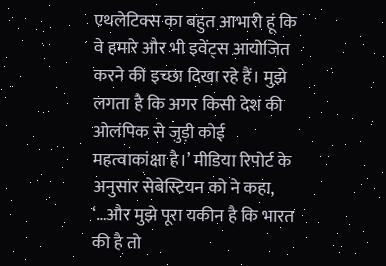एथलेटिक्स का बहुत आभारी हूं कि वे हमारे और भी इवेंट्स आयोजित करने की इच्छा दिखा रहे हैं। मुझे लगता है कि अगर किसी देश की ओलंपिक से जुड़ी कोई महत्वाकांक्षा है।’ मीडिया रिपोर्ट के अनुसार सेबेस्टियन को ने कहा, ‘…और मुझे पूरा यकीन है कि भारत की है तो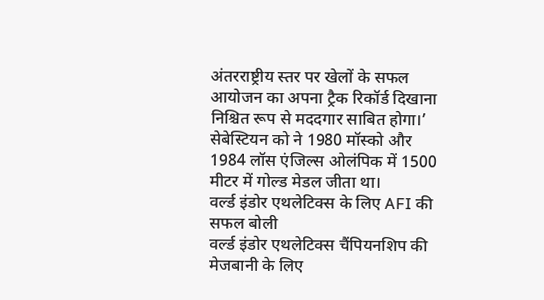अंतरराष्ट्रीय स्तर पर खेलों के सफल आयोजन का अपना ट्रैक रिकॉर्ड दिखाना निश्चित रूप से मददगार साबित होगा।’ सेबेस्टियन को ने 1980 मॉस्को और 1984 लॉस एंजिल्स ओलंपिक में 1500 मीटर में गोल्ड मेडल जीता था।
वर्ल्ड इंडोर एथलेटिक्स के लिए AFI की सफल बोली
वर्ल्ड इंडोर एथलेटिक्स चैंपियनशिप की मेजबानी के लिए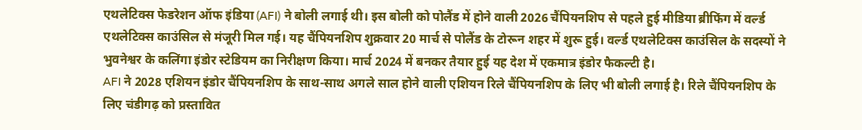एथलेटिक्स फेडरेशन ऑफ इंडिया (AFI) ने बोली लगाई थी। इस बोली को पोलैंड में होने वाली 2026 चैंपियनशिप से पहले हुई मीडिया ब्रीफिंग में वर्ल्ड एथलेटिक्स काउंसिल से मंजूरी मिल गई। यह चैंपियनशिप शुक्रवार 20 मार्च से पोलैंड के टोरून शहर में शुरू हुई। वर्ल्ड एथलेटिक्स काउंसिल के सदस्यों ने भुवनेश्वर के कलिंगा इंडोर स्टेडियम का निरीक्षण किया। मार्च 2024 में बनकर तैयार हुई यह देश में एकमात्र इंडोर फैकल्टी है।
AFI ने 2028 एशियन इंडोर चैंपियनशिप के साथ-साथ अगले साल होने वाली एशियन रिले चैंपियनशिप के लिए भी बोली लगाई है। रिले चैंपियनशिप के लिए चंडीगढ़ को प्रस्तावित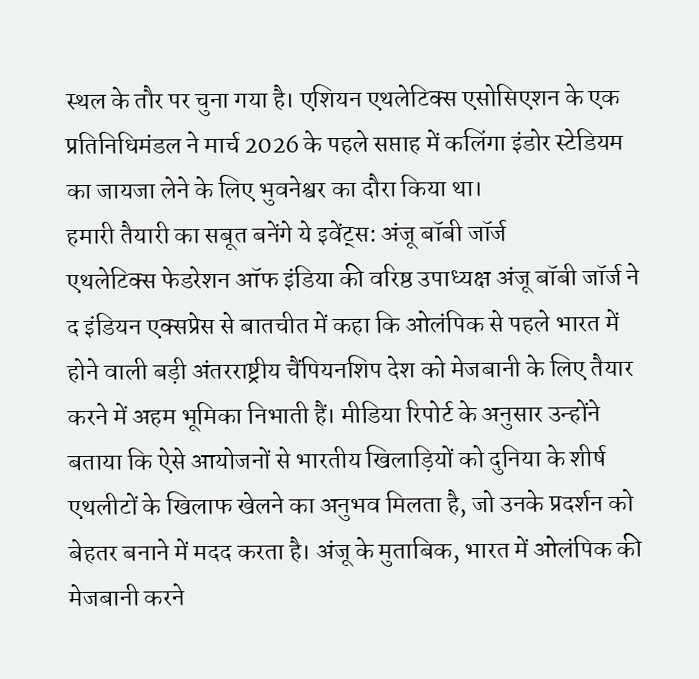स्थल के तौर पर चुना गया है। एशियन एथलेटिक्स एसोसिएशन के एक प्रतिनिधिमंडल ने मार्च 2026 के पहले सप्ताह में कलिंगा इंडोर स्टेडियम का जायजा लेने के लिए भुवनेश्वर का दौरा किया था।
हमारी तैयारी का सबूत बनेंगे ये इवेंट्स: अंजू बॉबी जॉर्ज
एथलेटिक्स फेडरेशन ऑफ इंडिया की वरिष्ठ उपाध्यक्ष अंजू बॉबी जॉर्ज ने द इंडियन एक्सप्रेस से बातचीत में कहा कि ओलंपिक से पहले भारत में होने वाली बड़ी अंतरराष्ट्रीय चैंपियनशिप देश को मेजबानी के लिए तैयार करने में अहम भूमिका निभाती हैं। मीडिया रिपोर्ट के अनुसार उन्होंने बताया कि ऐसे आयोजनों से भारतीय खिलाड़ियों को दुनिया के शीर्ष एथलीटों के खिलाफ खेलने का अनुभव मिलता है, जो उनके प्रदर्शन को बेहतर बनाने में मदद करता है। अंजू के मुताबिक, भारत में ओलंपिक की मेजबानी करने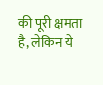की पूरी क्षमता है, लेकिन ये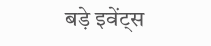बड़े इवेंट्स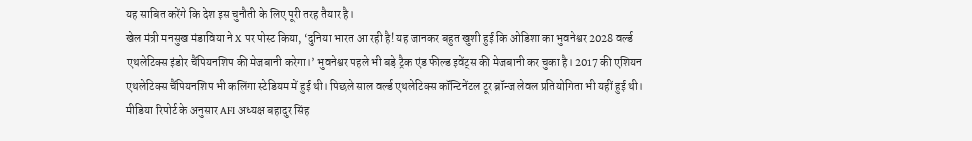यह साबित करेंगे कि देश इस चुनौती के लिए पूरी तरह तैयार है।
खेल मंत्री मनसुख मंडाविया ने X पर पोस्ट किया, ‘दुनिया भारत आ रही है! यह जानकर बहुत खुशी हुई कि ओडिशा का भुवनेश्वर 2028 वर्ल्ड एथलेटिक्स इंडोर चैंपियनशिप की मेजबानी करेगा।’ भुवनेश्वर पहले भी बड़े ट्रैक एंड फील्ड इवेंट्स की मेजबानी कर चुका है। 2017 की एशियन एथलेटिक्स चैंपियनशिप भी कलिंगा स्टेडियम में हुई थी। पिछले साल वर्ल्ड एथलेटिक्स कॉन्टिनेंटल टूर ब्रॉन्ज लेवल प्रतियोगिता भी यहीं हुई थी। मीडिया रिपोर्ट के अनुसार AFI अध्यक्ष बहादुर सिंह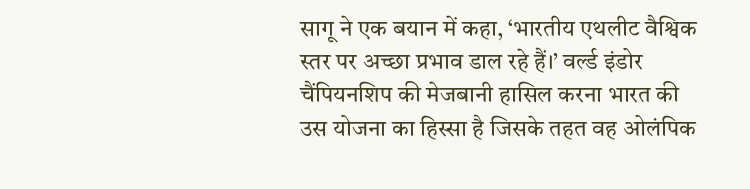सागू ने एक बयान में कहा, ‘भारतीय एथलीट वैश्विक स्तर पर अच्छा प्रभाव डाल रहे हैं।’ वर्ल्ड इंडोर चैंपियनशिप की मेजबानी हासिल करना भारत की उस योजना का हिस्सा है जिसके तहत वह ओलंपिक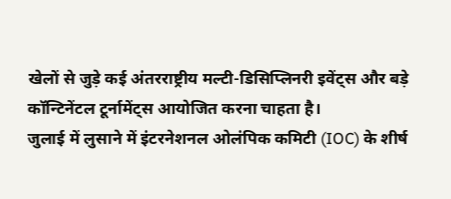खेलों से जुड़े कई अंतरराष्ट्रीय मल्टी-डिसिप्लिनरी इवेंट्स और बड़े कॉन्टिनेंटल टूर्नामेंट्स आयोजित करना चाहता है।
जुलाई में लुसाने में इंटरनेशनल ओलंपिक कमिटी (IOC) के शीर्ष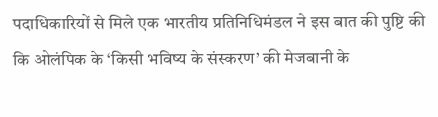पदाधिकारियों से मिले एक भारतीय प्रतिनिधिमंडल ने इस बात की पुष्टि की कि ओलंपिक के ‘किसी भविष्य के संस्करण’ की मेजबानी के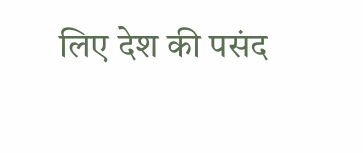लिए देश की पसंद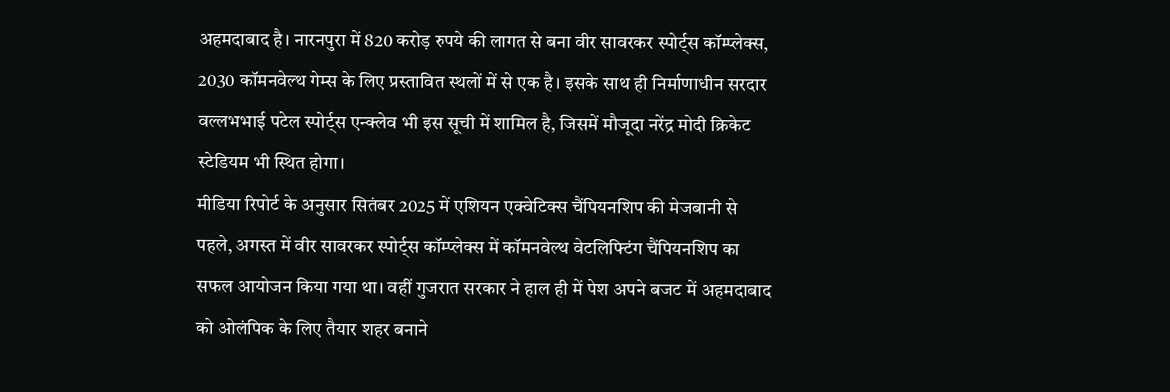अहमदाबाद है। नारनपुरा में 820 करोड़ रुपये की लागत से बना वीर सावरकर स्पोर्ट्स कॉम्प्लेक्स, 2030 कॉमनवेल्थ गेम्स के लिए प्रस्तावित स्थलों में से एक है। इसके साथ ही निर्माणाधीन सरदार वल्लभभाई पटेल स्पोर्ट्स एन्क्लेव भी इस सूची में शामिल है, जिसमें मौजूदा नरेंद्र मोदी क्रिकेट स्टेडियम भी स्थित होगा।
मीडिया रिपोर्ट के अनुसार सितंबर 2025 में एशियन एक्वेटिक्स चैंपियनशिप की मेजबानी से पहले, अगस्त में वीर सावरकर स्पोर्ट्स कॉम्प्लेक्स में कॉमनवेल्थ वेटलिफ्टिंग चैंपियनशिप का सफल आयोजन किया गया था। वहीं गुजरात सरकार ने हाल ही में पेश अपने बजट में अहमदाबाद को ओलंपिक के लिए तैयार शहर बनाने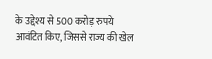के उद्देश्य से 500 करोड़ रुपये आवंटित किए, जिससे राज्य की खेल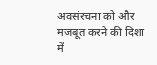अवसंरचना को और मजबूत करने की दिशा में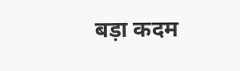बड़ा कदम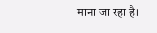माना जा रहा है।